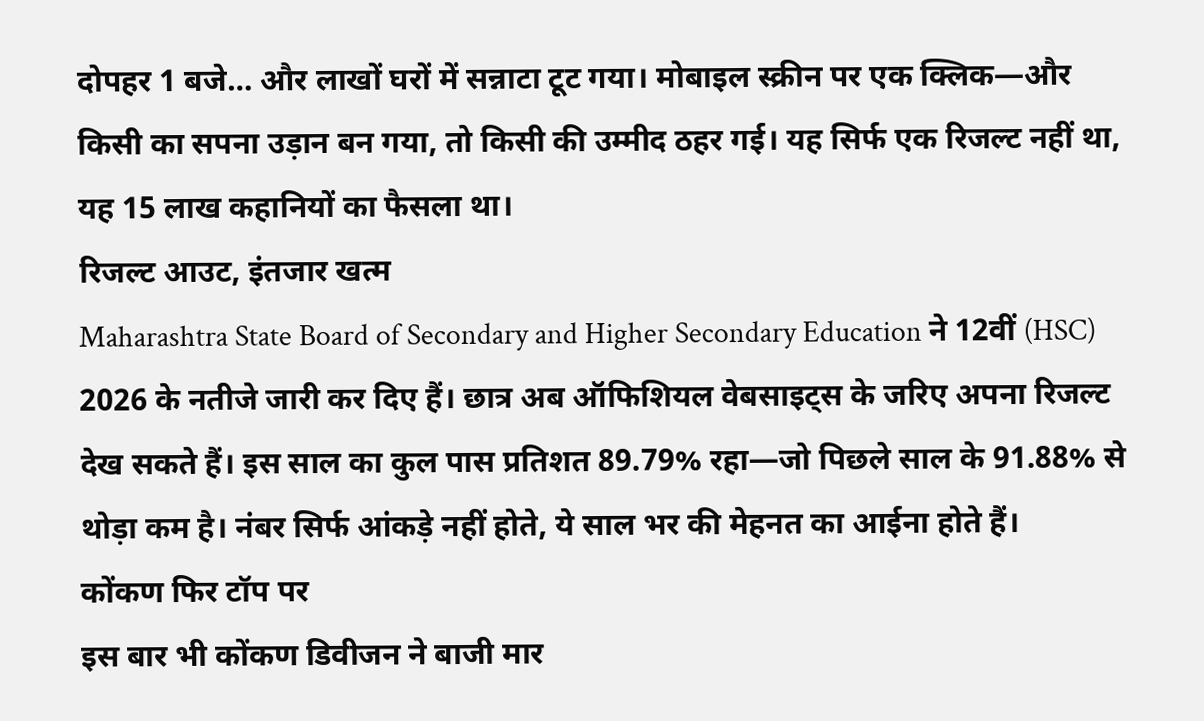दोपहर 1 बजे… और लाखों घरों में सन्नाटा टूट गया। मोबाइल स्क्रीन पर एक क्लिक—और किसी का सपना उड़ान बन गया, तो किसी की उम्मीद ठहर गई। यह सिर्फ एक रिजल्ट नहीं था, यह 15 लाख कहानियों का फैसला था।
रिजल्ट आउट, इंतजार खत्म
Maharashtra State Board of Secondary and Higher Secondary Education ने 12वीं (HSC) 2026 के नतीजे जारी कर दिए हैं। छात्र अब ऑफिशियल वेबसाइट्स के जरिए अपना रिजल्ट देख सकते हैं। इस साल का कुल पास प्रतिशत 89.79% रहा—जो पिछले साल के 91.88% से थोड़ा कम है। नंबर सिर्फ आंकड़े नहीं होते, ये साल भर की मेहनत का आईना होते हैं।
कोंकण फिर टॉप पर
इस बार भी कोंकण डिवीजन ने बाजी मार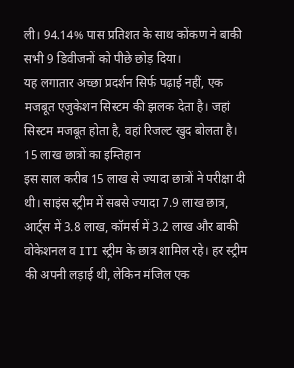ली। 94.14% पास प्रतिशत के साथ कोंकण ने बाकी सभी 9 डिवीजनों को पीछे छोड़ दिया।
यह लगातार अच्छा प्रदर्शन सिर्फ पढ़ाई नहीं, एक मजबूत एजुकेशन सिस्टम की झलक देता है। जहां सिस्टम मजबूत होता है, वहां रिजल्ट खुद बोलता है।
15 लाख छात्रों का इम्तिहान
इस साल करीब 15 लाख से ज्यादा छात्रों ने परीक्षा दी थी। साइंस स्ट्रीम में सबसे ज्यादा 7.9 लाख छात्र, आर्ट्स में 3.8 लाख, कॉमर्स में 3.2 लाख और बाकी वोकेशनल व ITI स्ट्रीम के छात्र शामिल रहे। हर स्ट्रीम की अपनी लड़ाई थी, लेकिन मंजिल एक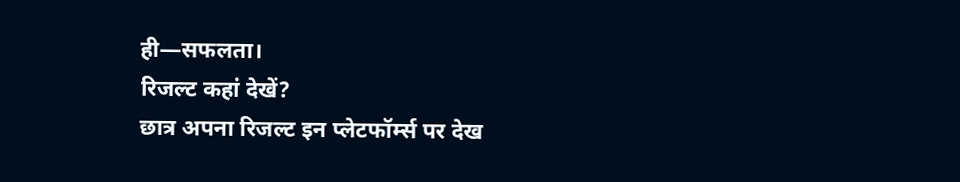ही—सफलता।
रिजल्ट कहां देखें?
छात्र अपना रिजल्ट इन प्लेटफॉर्म्स पर देख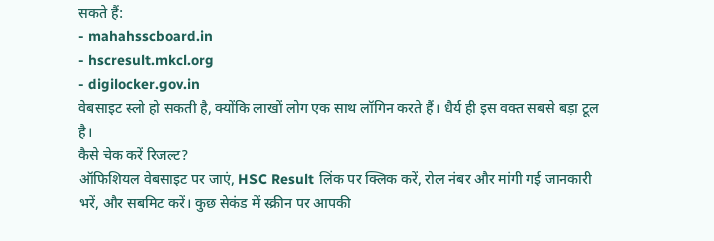सकते हैं:
- mahahsscboard.in
- hscresult.mkcl.org
- digilocker.gov.in
वेबसाइट स्लो हो सकती है, क्योंकि लाखों लोग एक साथ लॉगिन करते हैं। धैर्य ही इस वक्त सबसे बड़ा टूल है।
कैसे चेक करें रिजल्ट?
ऑफिशियल वेबसाइट पर जाएं, HSC Result लिंक पर क्लिक करें, रोल नंबर और मांगी गई जानकारी भरें, और सबमिट करें। कुछ सेकंड में स्क्रीन पर आपकी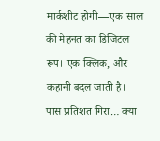मार्कशीट होगी—एक साल की मेहनत का डिजिटल रूप। एक क्लिक, और कहानी बदल जाती है।
पास प्रतिशत गिरा… क्या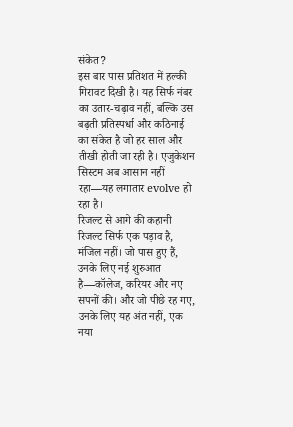संकेत?
इस बार पास प्रतिशत में हल्की गिरावट दिखी है। यह सिर्फ नंबर का उतार-चढ़ाव नहीं, बल्कि उस बढ़ती प्रतिस्पर्धा और कठिनाई का संकेत है जो हर साल और तीखी होती जा रही है। एजुकेशन सिस्टम अब आसान नहीं रहा—यह लगातार evolve हो रहा है।
रिजल्ट से आगे की कहानी
रिजल्ट सिर्फ एक पड़ाव है, मंजिल नहीं। जो पास हुए हैं, उनके लिए नई शुरुआत है—कॉलेज, करियर और नए सपनों की। और जो पीछे रह गए, उनके लिए यह अंत नहीं, एक नया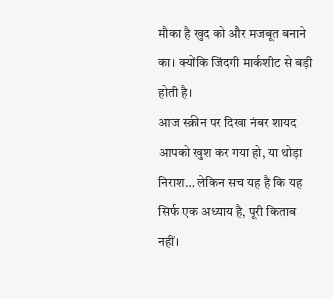मौका है खुद को और मजबूत बनाने का। क्योंकि जिंदगी मार्कशीट से बड़ी होती है।
आज स्क्रीन पर दिखा नंबर शायद आपको खुश कर गया हो, या थोड़ा निराश… लेकिन सच यह है कि यह सिर्फ एक अध्याय है, पूरी किताब नहीं।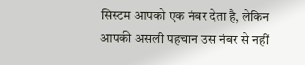सिस्टम आपको एक नंबर देता है, लेकिन आपकी असली पहचान उस नंबर से नहीं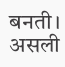बनती। असली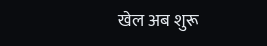खेल अब शुरू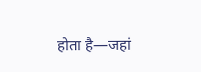होता है—जहां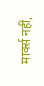मार्क्स नहीं,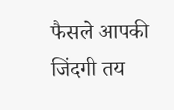फैसले आपकी जिंदगी तय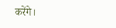करेंगे।